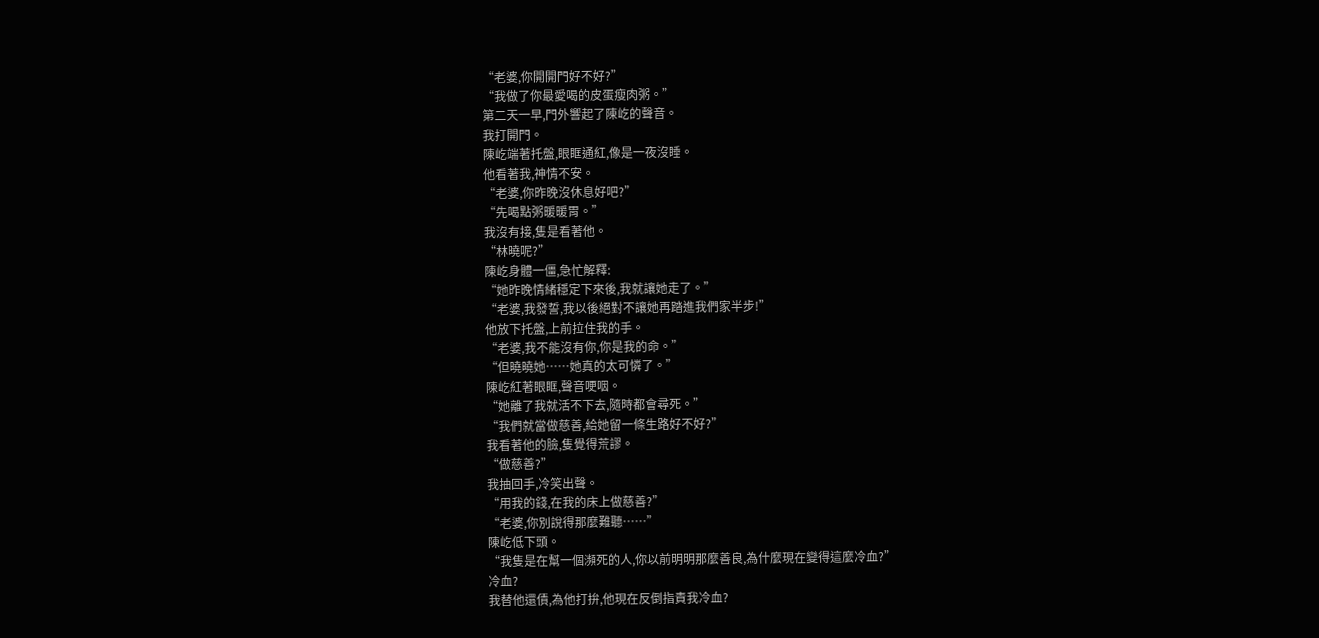“老婆,你開開門好不好?”
“我做了你最愛喝的皮蛋瘦肉粥。”
第二天一早,門外響起了陳屹的聲音。
我打開門。
陳屹端著托盤,眼眶通紅,像是一夜沒睡。
他看著我,神情不安。
“老婆,你昨晚沒休息好吧?”
“先喝點粥暖暖胃。”
我沒有接,隻是看著他。
“林曉呢?”
陳屹身體一僵,急忙解釋:
“她昨晚情緒穩定下來後,我就讓她走了。”
“老婆,我發誓,我以後絕對不讓她再踏進我們家半步!”
他放下托盤,上前拉住我的手。
“老婆,我不能沒有你,你是我的命。”
“但曉曉她……她真的太可憐了。”
陳屹紅著眼眶,聲音哽咽。
“她離了我就活不下去,隨時都會尋死。”
“我們就當做慈善,給她留一條生路好不好?”
我看著他的臉,隻覺得荒謬。
“做慈善?”
我抽回手,冷笑出聲。
“用我的錢,在我的床上做慈善?”
“老婆,你別說得那麼難聽……”
陳屹低下頭。
“我隻是在幫一個瀕死的人,你以前明明那麼善良,為什麼現在變得這麼冷血?”
冷血?
我替他還債,為他打拚,他現在反倒指責我冷血?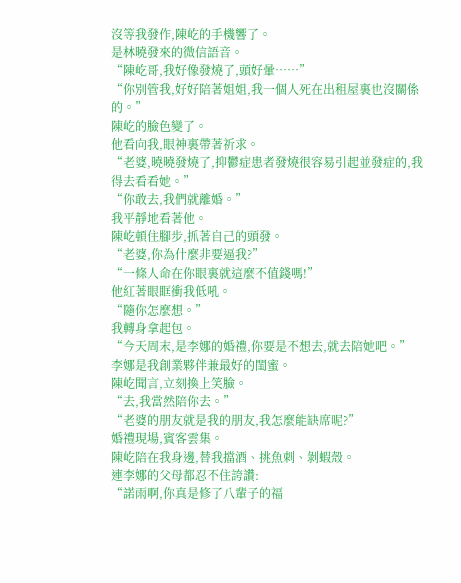沒等我發作,陳屹的手機響了。
是林曉發來的微信語音。
“陳屹哥,我好像發燒了,頭好暈……”
“你別管我,好好陪著姐姐,我一個人死在出租屋裏也沒關係的。”
陳屹的臉色變了。
他看向我,眼神裏帶著祈求。
“老婆,曉曉發燒了,抑鬱症患者發燒很容易引起並發症的,我得去看看她。”
“你敢去,我們就離婚。”
我平靜地看著他。
陳屹頓住腳步,抓著自己的頭發。
“老婆,你為什麼非要逼我?”
“一條人命在你眼裏就這麼不值錢嗎!”
他紅著眼眶衝我低吼。
“隨你怎麼想。”
我轉身拿起包。
“今天周末,是李娜的婚禮,你要是不想去,就去陪她吧。”
李娜是我創業夥伴兼最好的閨蜜。
陳屹聞言,立刻換上笑臉。
“去,我當然陪你去。”
“老婆的朋友就是我的朋友,我怎麼能缺席呢?”
婚禮現場,賓客雲集。
陳屹陪在我身邊,替我擋酒、挑魚刺、剝蝦殼。
連李娜的父母都忍不住誇讚:
“諾雨啊,你真是修了八輩子的福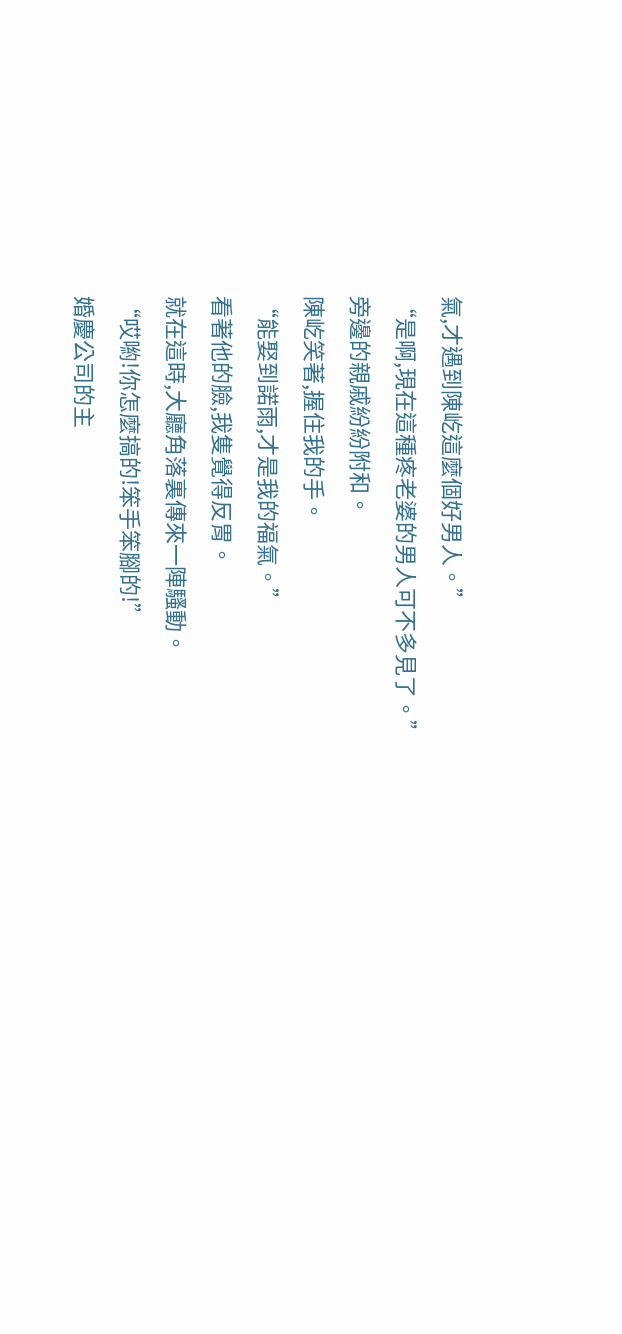氣,才遇到陳屹這麼個好男人。”
“是啊,現在這種疼老婆的男人可不多見了。”
旁邊的親戚紛紛附和。
陳屹笑著,握住我的手。
“能娶到諾雨,才是我的福氣。”
看著他的臉,我隻覺得反胃。
就在這時,大廳角落裏傳來一陣騷動。
“哎喲!你怎麼搞的!笨手笨腳的!”
婚慶公司的主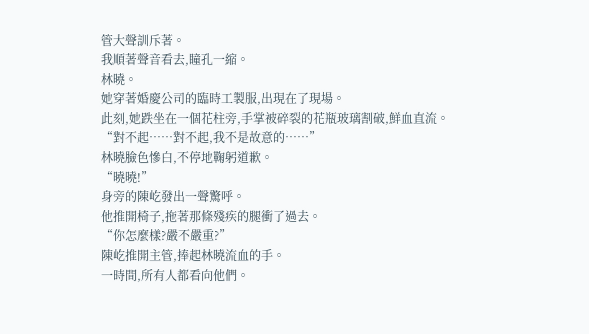管大聲訓斥著。
我順著聲音看去,瞳孔一縮。
林曉。
她穿著婚慶公司的臨時工製服,出現在了現場。
此刻,她跌坐在一個花柱旁,手掌被碎裂的花瓶玻璃割破,鮮血直流。
“對不起……對不起,我不是故意的……”
林曉臉色慘白,不停地鞠躬道歉。
“曉曉!”
身旁的陳屹發出一聲驚呼。
他推開椅子,拖著那條殘疾的腿衝了過去。
“你怎麼樣?嚴不嚴重?”
陳屹推開主管,捧起林曉流血的手。
一時間,所有人都看向他們。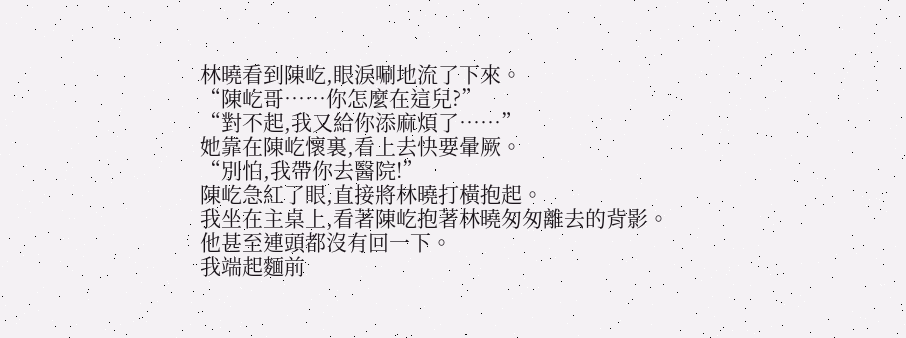林曉看到陳屹,眼淚唰地流了下來。
“陳屹哥……你怎麼在這兒?”
“對不起,我又給你添麻煩了……”
她靠在陳屹懷裏,看上去快要暈厥。
“別怕,我帶你去醫院!”
陳屹急紅了眼,直接將林曉打橫抱起。
我坐在主桌上,看著陳屹抱著林曉匆匆離去的背影。
他甚至連頭都沒有回一下。
我端起麵前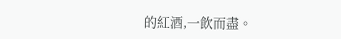的紅酒,一飲而盡。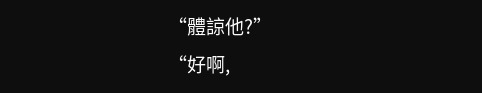“體諒他?”
“好啊,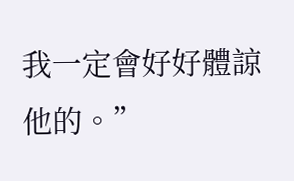我一定會好好體諒他的。”